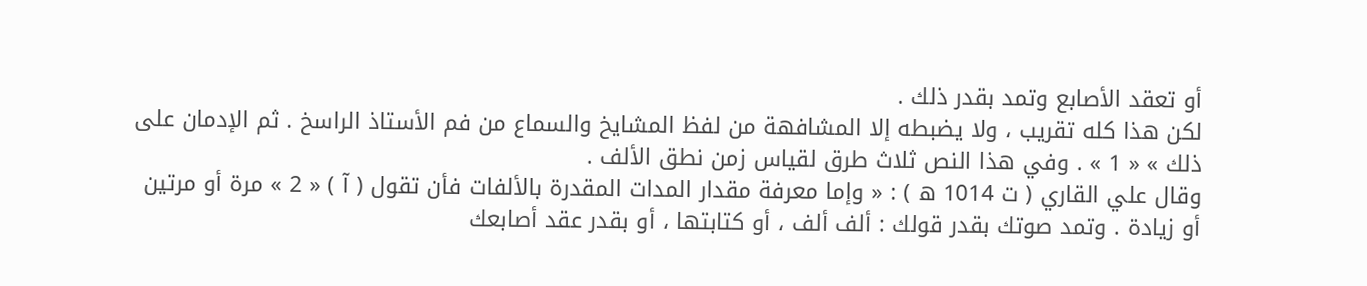أو تعقد الأصابع وتمد بقدر ذلك .
لكن هذا كله تقريب ، ولا يضبطه إلا المشافهة من لفظ المشايخ والسماع من فم الأستاذ الراسخ . ثم الإدمان على ذلك » « 1 » . وفي هذا النص ثلاث طرق لقياس زمن نطق الألف .
وقال علي القاري ( ت 1014 ه ) : « وإما معرفة مقدار المدات المقدرة بالألفات فأن تقول ( آ ) « 2 » مرة أو مرتين أو زيادة . وتمد صوتك بقدر قولك : ألف ألف ، أو كتابتها ، أو بقدر عقد أصابعك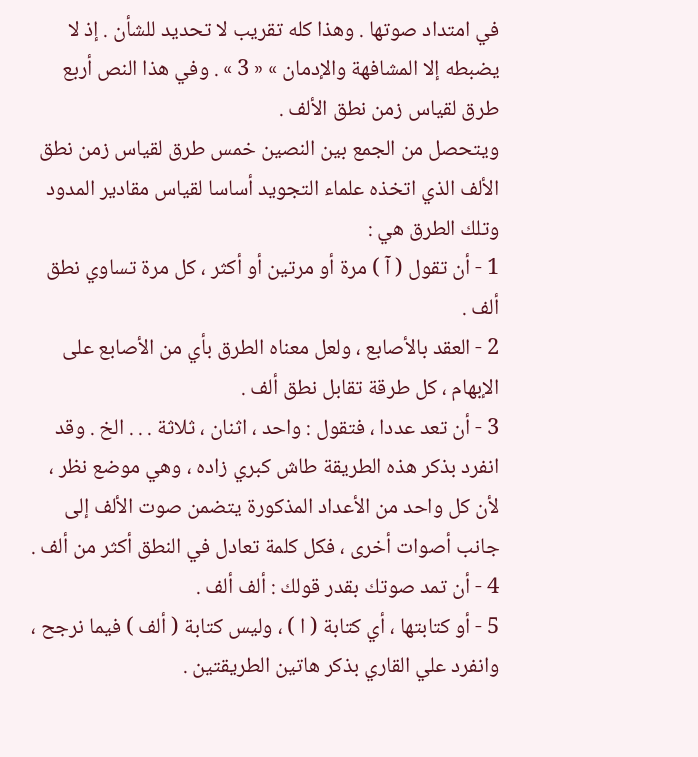في امتداد صوتها . وهذا كله تقريب لا تحديد للشأن . إذ لا يضبطه إلا المشافهة والإدمان » « 3 » . وفي هذا النص أربع طرق لقياس زمن نطق الألف .
ويتحصل من الجمع بين النصين خمس طرق لقياس زمن نطق الألف الذي اتخذه علماء التجويد أساسا لقياس مقادير المدود وتلك الطرق هي :
1 - أن تقول ( آ ) مرة أو مرتين أو أكثر ، كل مرة تساوي نطق ألف .
2 - العقد بالأصابع ، ولعل معناه الطرق بأي من الأصابع على الإبهام ، كل طرقة تقابل نطق ألف .
3 - أن تعد عددا ، فتقول : واحد ، اثنان ، ثلاثة . . . الخ . وقد انفرد بذكر هذه الطريقة طاش كبري زاده ، وهي موضع نظر ، لأن كل واحد من الأعداد المذكورة يتضمن صوت الألف إلى جانب أصوات أخرى ، فكل كلمة تعادل في النطق أكثر من ألف .
4 - أن تمد صوتك بقدر قولك : ألف ألف .
5 - أو كتابتها ، أي كتابة ( ا ) ، وليس كتابة ( ألف ) فيما نرجح ، وانفرد علي القاري بذكر هاتين الطريقتين .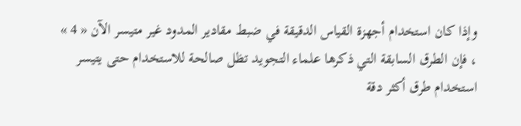وإذا كان استخدام أجهزة القياس الدقيقة في ضبط مقادير المدود غير متيسر الآن « 4 » ، فإن الطرق السابقة التي ذكرها علماء التجويد تظل صالحة للاستخدام حتى يتيسر استخدام طرق أكثر دقة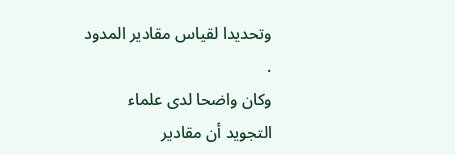وتحديدا لقياس مقادير المدود .
وكان واضحا لدى علماء التجويد أن مقادير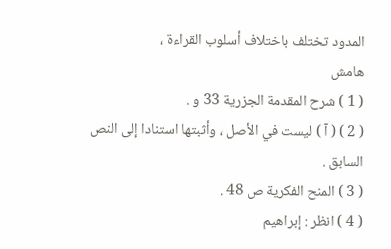المدود تختلف باختلاف أسلوب القراءة ،
هامش
( 1 ) شرح المقدمة الجزرية 33 و .
( 2 ) ( آ ) ليست في الأصل ، وأثبتها استنادا إلى النص السابق .
( 3 ) المنح الفكرية ص 48 .
( 4 ) انظر : إبراهيم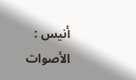أنيس : الأصوات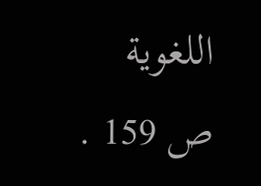اللغوية ص 159 .